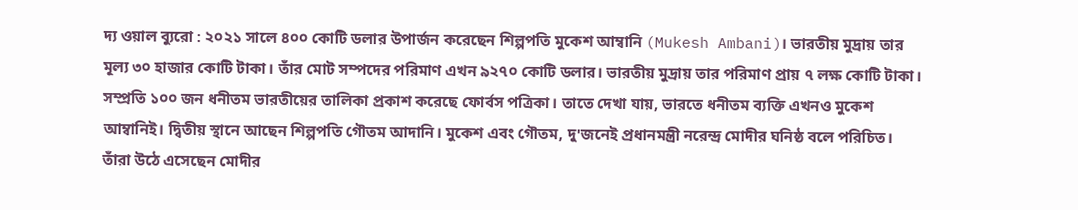দ্য ওয়াল ব্যুরো : ২০২১ সালে ৪০০ কোটি ডলার উপার্জন করেছেন শিল্পপতি মুকেশ আম্বানি (Mukesh Ambani)। ভারতীয় মুদ্রায় তার মূল্য ৩০ হাজার কোটি টাকা। তাঁর মোট সম্পদের পরিমাণ এখন ৯২৭০ কোটি ডলার। ভারতীয় মুদ্রায় তার পরিমাণ প্রায় ৭ লক্ষ কোটি টাকা। সম্প্রতি ১০০ জন ধনীতম ভারতীয়ের তালিকা প্রকাশ করেছে ফোর্বস পত্রিকা। তাতে দেখা যায়, ভারতে ধনীতম ব্যক্তি এখনও মুকেশ আম্বানিই। দ্বিতীয় স্থানে আছেন শিল্পপতি গৌতম আদানি। মুকেশ এবং গৌতম, দু'জনেই প্রধানমন্ত্রী নরেন্দ্র মোদীর ঘনিষ্ঠ বলে পরিচিত। তাঁরা উঠে এসেছেন মোদীর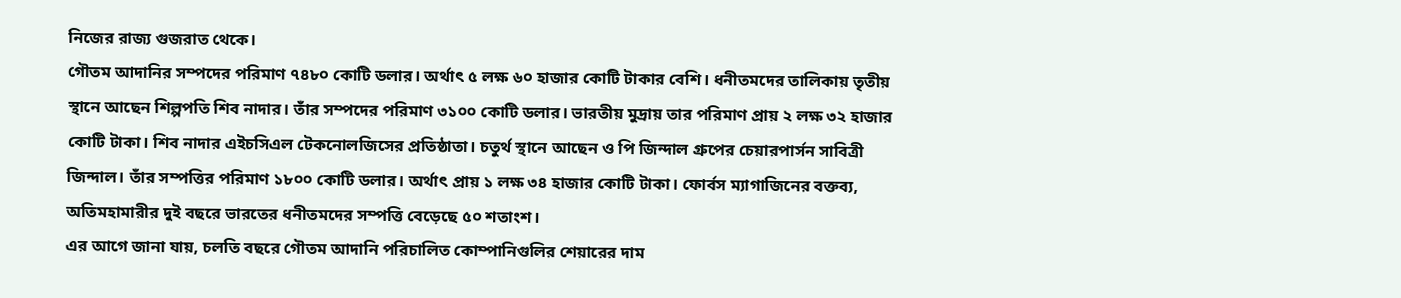নিজের রাজ্য গুজরাত থেকে।
গৌতম আদানির সম্পদের পরিমাণ ৭৪৮০ কোটি ডলার। অর্থাৎ ৫ লক্ষ ৬০ হাজার কোটি টাকার বেশি। ধনীতমদের তালিকায় তৃতীয় স্থানে আছেন শিল্পপতি শিব নাদার। তাঁর সম্পদের পরিমাণ ৩১০০ কোটি ডলার। ভারতীয় মুদ্রায় তার পরিমাণ প্রায় ২ লক্ষ ৩২ হাজার কোটি টাকা। শিব নাদার এইচসিএল টেকনোলজিসের প্রতিষ্ঠাতা। চতুর্থ স্থানে আছেন ও পি জিন্দাল গ্রুপের চেয়ারপার্সন সাবিত্রী জিন্দাল। তাঁর সম্পত্তির পরিমাণ ১৮০০ কোটি ডলার। অর্থাৎ প্রায় ১ লক্ষ ৩৪ হাজার কোটি টাকা। ফোর্বস ম্যাগাজিনের বক্তব্য, অতিমহামারীর দুই বছরে ভারতের ধনীতমদের সম্পত্তি বেড়েছে ৫০ শতাংশ।
এর আগে জানা যায়, চলতি বছরে গৌতম আদানি পরিচালিত কোম্পানিগুলির শেয়ারের দাম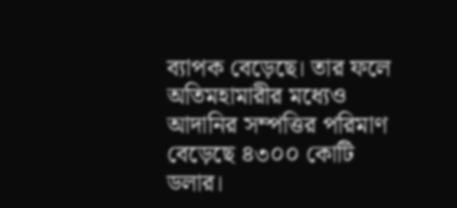ব্যাপক বেড়েছে। তার ফলে অতিমহামারীর মধ্যেও আদানির সম্পত্তির পরিমাণ বেড়েছে ৪৩০০ কোটি ডলার।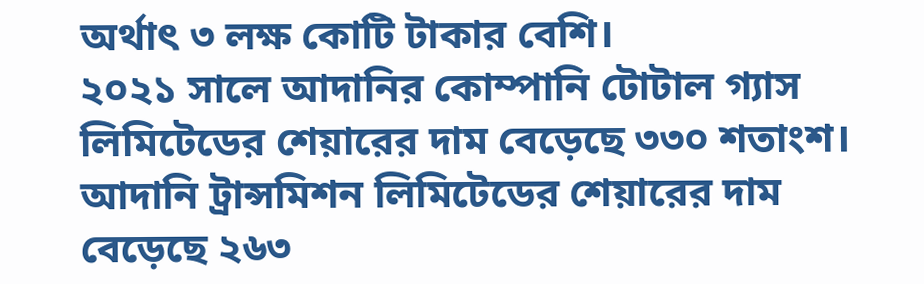অর্থাৎ ৩ লক্ষ কোটি টাকার বেশি।
২০২১ সালে আদানির কোম্পানি টোটাল গ্যাস লিমিটেডের শেয়ারের দাম বেড়েছে ৩৩০ শতাংশ। আদানি ট্রান্সমিশন লিমিটেডের শেয়ারের দাম বেড়েছে ২৬৩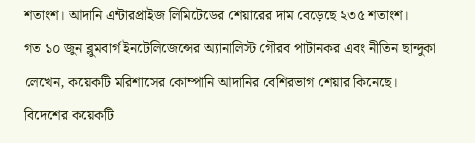শতাংশ। আদানি এন্টারপ্রাইজ লিমিটেডের শেয়ারের দাম বেড়েছে ২৩৫ শতাংশ।
গত ১০ জুন ব্লুমবার্গ ইনটেলিজেন্সের অ্যানালিস্ট গৌরব পাটানকর এবং নীতিন ছান্দুকা লেখেন, কয়েকটি মরিশাসের কোম্পানি আদানির বেশিরভাগ শেয়ার কিনেছে। বিদেশের কয়েকটি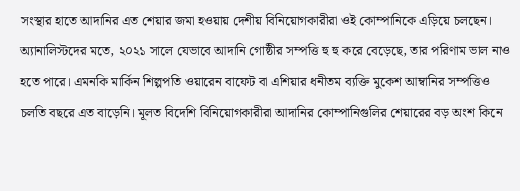সংস্থার হাতে আদানির এত শেয়ার জমা হওয়ায় দেশীয় বিনিয়োগকারীরা ওই কোম্পানিকে এড়িয়ে চলছেন।
অ্যানালিস্টদের মতে, ২০২১ সালে যেভাবে আদানি গোষ্ঠীর সম্পত্তি হু হু করে বেড়েছে, তার পরিণাম ভাল নাও হতে পারে। এমনকি মার্কিন শিল্পপতি ওয়ারেন বাফেট বা এশিয়ার ধনীতম ব্যক্তি মুকেশ আম্বানির সম্পত্তিও চলতি বছরে এত বাড়েনি। মূলত বিদেশি বিনিয়োগকারীরা আদানির কোম্পানিগুলির শেয়ারের বড় অংশ কিনে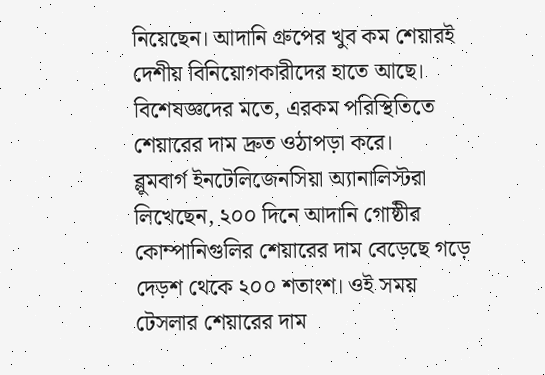নিয়েছেন। আদানি গ্রুপের খুব কম শেয়ারই দেশীয় বিনিয়োগকারীদের হাতে আছে। বিশেষজ্ঞদের মতে, এরকম পরিস্থিতিতে শেয়ারের দাম দ্রুত ওঠাপড়া করে।
ব্লুমবার্গ ইনটেলিজেনসিয়া অ্যানালিস্টরা লিখেছেন, ২০০ দিনে আদানি গোষ্ঠীর কোম্পানিগুলির শেয়ারের দাম বেড়েছে গড়ে দেড়শ থেকে ২০০ শতাংশ। ওই সময় টেসলার শেয়ারের দাম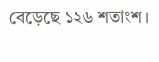বেড়েছে ১২৬ শতাংশ।